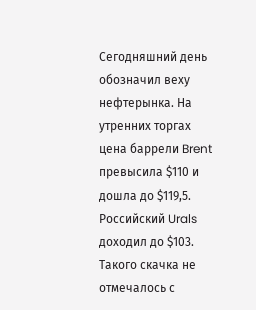Сегодняшний день обозначил веху нефтерынка. На утренних торгах цена баррели Brent превысила $110 и дошла до $119,5. Российский Urals доходил до $103. Такого скачка не отмечалось с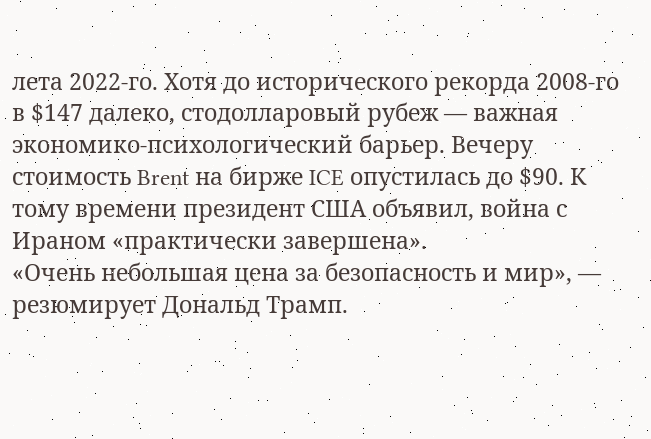лета 2022-го. Хотя до исторического рекорда 2008-го в $147 далеко, стодолларовый рубеж — важная экономико-психологический барьер. Вечеру стоимость Brent на бирже ICE опустилась до $90. К тому времени президент США объявил, война с Ираном «практически завершена».
«Очень небольшая цена за безопасность и мир», — резюмирует Дональд Трамп.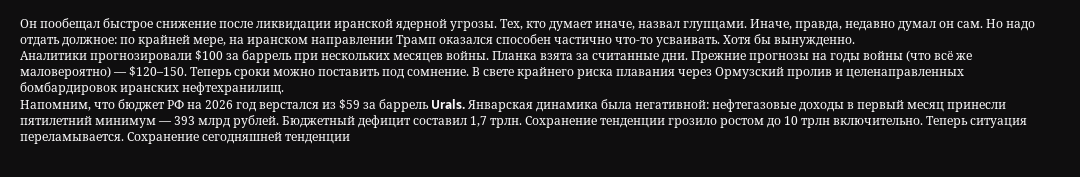Он пообещал быстрое снижение после ликвидации иранской ядерной угрозы. Тех, кто думает иначе, назвал глупцами. Иначе, правда, недавно думал он сам. Но надо отдать должное: по крайней мере, на иранском направлении Трамп оказался способен частично что-то усваивать. Хотя бы вынужденно.
Аналитики прогнозировали $100 за баррель при нескольких месяцев войны. Планка взята за считанные дни. Прежние прогнозы на годы войны (что всё же маловероятно) — $120–150. Теперь сроки можно поставить под сомнение. В свете крайнего риска плавания через Ормузский пролив и целенаправленных бомбардировок иранских нефтехранилищ.
Напомним, что бюджет РФ на 2026 год верстался из $59 за баррель Urals. Январская динамика была негативной: нефтегазовые доходы в первый месяц принесли пятилетний минимум — 393 млрд рублей. Бюджетный дефицит составил 1,7 трлн. Сохранение тенденции грозило ростом до 10 трлн включительно. Теперь ситуация переламывается. Сохранение сегодняшней тенденции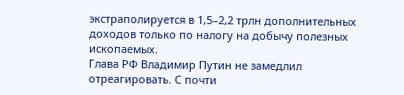экстраполируется в 1,5–2,2 трлн дополнительных доходов только по налогу на добычу полезных ископаемых.
Глава РФ Владимир Путин не замедлил отреагировать. С почти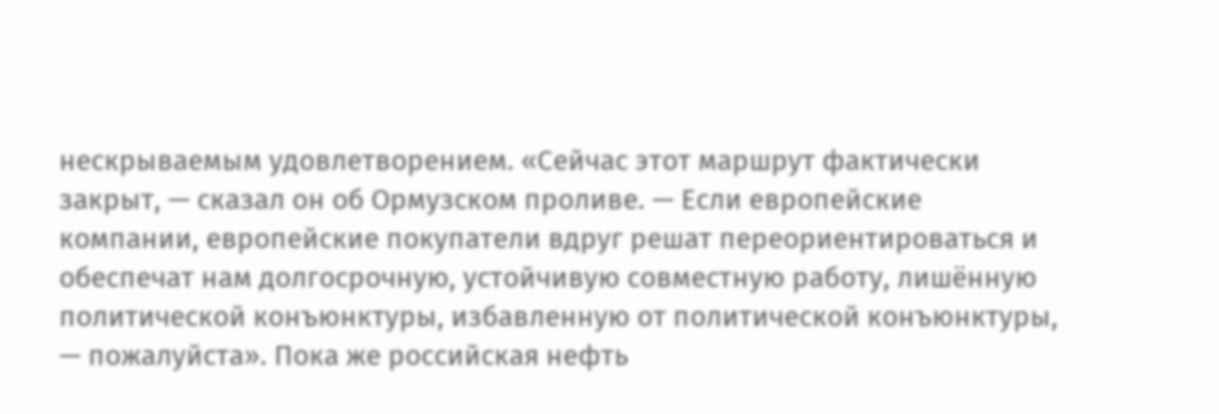нескрываемым удовлетворением. «Сейчас этот маршрут фактически закрыт, — сказал он об Ормузском проливе. — Если европейские компании, европейские покупатели вдруг решат переориентироваться и обеспечат нам долгосрочную, устойчивую совместную работу, лишённую политической конъюнктуры, избавленную от политической конъюнктуры, — пожалуйста». Пока же российская нефть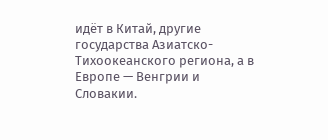идёт в Китай, другие государства Азиатско-Тихоокеанского региона, а в Европе — Венгрии и Словакии.